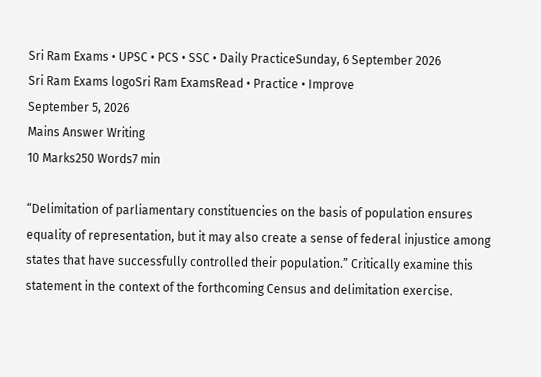Sri Ram Exams • UPSC • PCS • SSC • Daily PracticeSunday, 6 September 2026
Sri Ram Exams logoSri Ram ExamsRead • Practice • Improve
September 5, 2026
Mains Answer Writing
10 Marks250 Words7 min

“Delimitation of parliamentary constituencies on the basis of population ensures equality of representation, but it may also create a sense of federal injustice among states that have successfully controlled their population.” Critically examine this statement in the context of the forthcoming Census and delimitation exercise.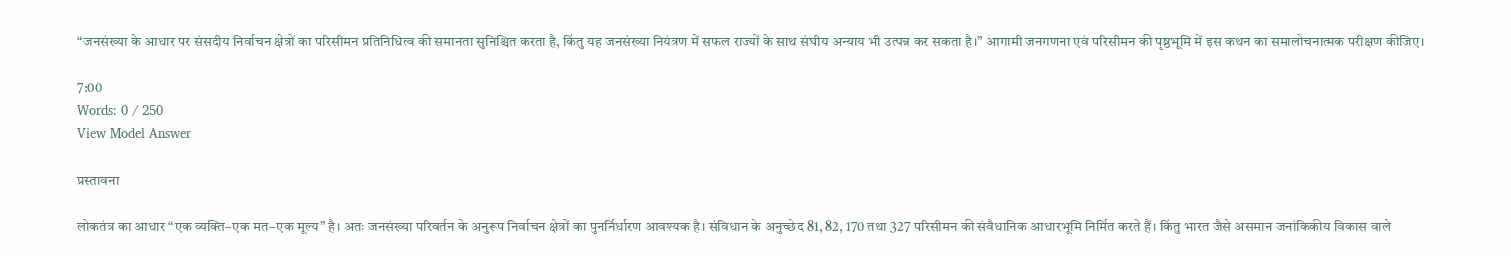“जनसंख्या के आधार पर संसदीय निर्वाचन क्षेत्रों का परिसीमन प्रतिनिधित्व की समानता सुनिश्चित करता है, किंतु यह जनसंख्या नियंत्रण में सफल राज्यों के साथ संघीय अन्याय भी उत्पन्न कर सकता है।” आगामी जनगणना एवं परिसीमन की पृष्ठभूमि में इस कथन का समालोचनात्मक परीक्षण कीजिए।

7:00
Words: 0 / 250
View Model Answer

प्रस्तावना

लोकतंत्र का आधार “एक व्यक्ति–एक मत–एक मूल्य” है। अतः जनसंख्या परिवर्तन के अनुरूप निर्वाचन क्षेत्रों का पुनर्निर्धारण आवश्यक है। संविधान के अनुच्छेद 81, 82, 170 तथा 327 परिसीमन की संवैधानिक आधारभूमि निर्मित करते हैं। किंतु भारत जैसे असमान जनांकिकीय विकास वाले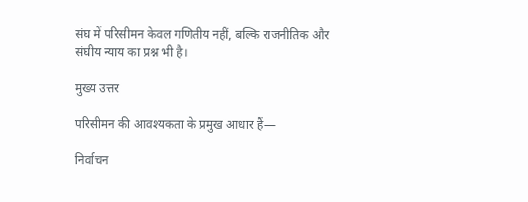संघ में परिसीमन केवल गणितीय नहीं, बल्कि राजनीतिक और संघीय न्याय का प्रश्न भी है।

मुख्य उत्तर

परिसीमन की आवश्यकता के प्रमुख आधार हैं—

निर्वाचन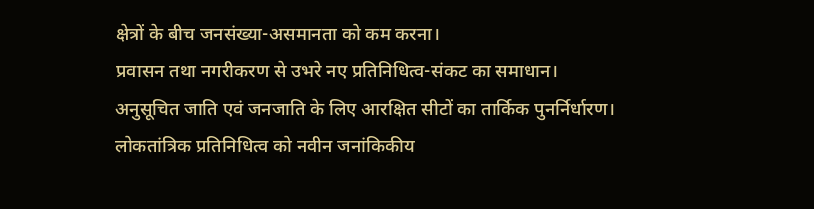क्षेत्रों के बीच जनसंख्या-असमानता को कम करना।
प्रवासन तथा नगरीकरण से उभरे नए प्रतिनिधित्व-संकट का समाधान।
अनुसूचित जाति एवं जनजाति के लिए आरक्षित सीटों का तार्किक पुनर्निर्धारण।
लोकतांत्रिक प्रतिनिधित्व को नवीन जनांकिकीय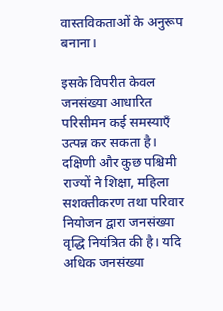वास्तविकताओं के अनुरूप बनाना।

इसके विपरीत केवल जनसंख्या आधारित परिसीमन कई समस्याएँ उत्पन्न कर सकता है। दक्षिणी और कुछ पश्चिमी राज्यों ने शिक्षा, महिला सशक्तीकरण तथा परिवार नियोजन द्वारा जनसंख्या वृद्धि नियंत्रित की है। यदि अधिक जनसंख्या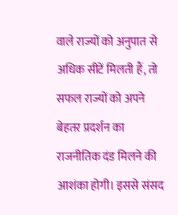वाले राज्यों को अनुपात से अधिक सीटें मिलती हैं, तो सफल राज्यों को अपने बेहतर प्रदर्शन का राजनीतिक दंड मिलने की आशंका होगी। इससे संसद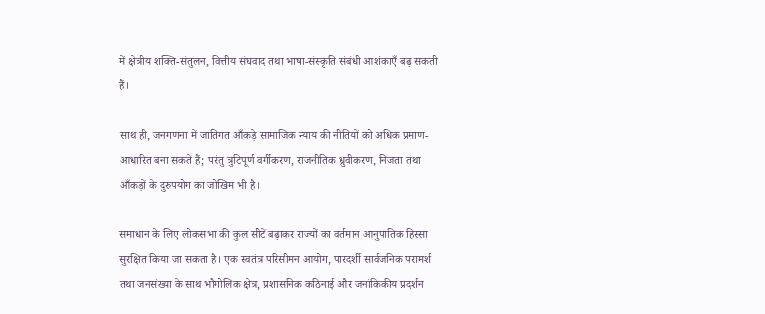में क्षेत्रीय शक्ति-संतुलन, वित्तीय संघवाद तथा भाषा-संस्कृति संबंधी आशंकाएँ बढ़ सकती हैं।

साथ ही, जनगणना में जातिगत आँकड़े सामाजिक न्याय की नीतियों को अधिक प्रमाण-आधारित बना सकते हैं; परंतु त्रुटिपूर्ण वर्गीकरण, राजनीतिक ध्रुवीकरण, निजता तथा आँकड़ों के दुरुपयोग का जोखिम भी है।

समाधान के लिए लोकसभा की कुल सीटें बढ़ाकर राज्यों का वर्तमान आनुपातिक हिस्सा सुरक्षित किया जा सकता है। एक स्वतंत्र परिसीमन आयोग, पारदर्शी सार्वजनिक परामर्श तथा जनसंख्या के साथ भौगोलिक क्षेत्र, प्रशासनिक कठिनाई और जनांकिकीय प्रदर्शन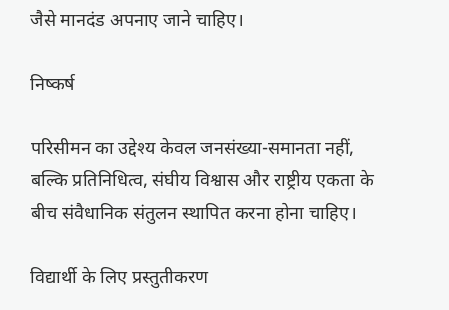जैसे मानदंड अपनाए जाने चाहिए।

निष्कर्ष

परिसीमन का उद्देश्य केवल जनसंख्या-समानता नहीं, बल्कि प्रतिनिधित्व, संघीय विश्वास और राष्ट्रीय एकता के बीच संवैधानिक संतुलन स्थापित करना होना चाहिए।

विद्यार्थी के लिए प्रस्तुतीकरण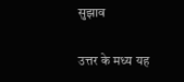सुझाव

उत्तर के मध्य यह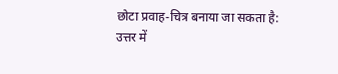छोटा प्रवाह-चित्र बनाया जा सकता है:
उत्तर में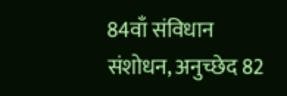84वाँ संविधान संशोधन, अनुच्छेद 82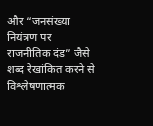और “जनसंख्या नियंत्रण पर राजनीतिक दंड” जैसे शब्द रेखांकित करने से विश्लेषणात्मक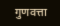गुणवत्ता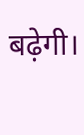बढ़ेगी।